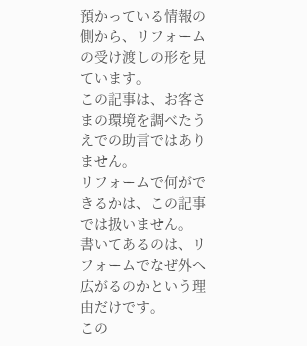預かっている情報の側から、リフォームの受け渡しの形を見ています。
この記事は、お客さまの環境を調べたうえでの助言ではありません。
リフォームで何ができるかは、この記事では扱いません。
書いてあるのは、リフォームでなぜ外へ広がるのかという理由だけです。
この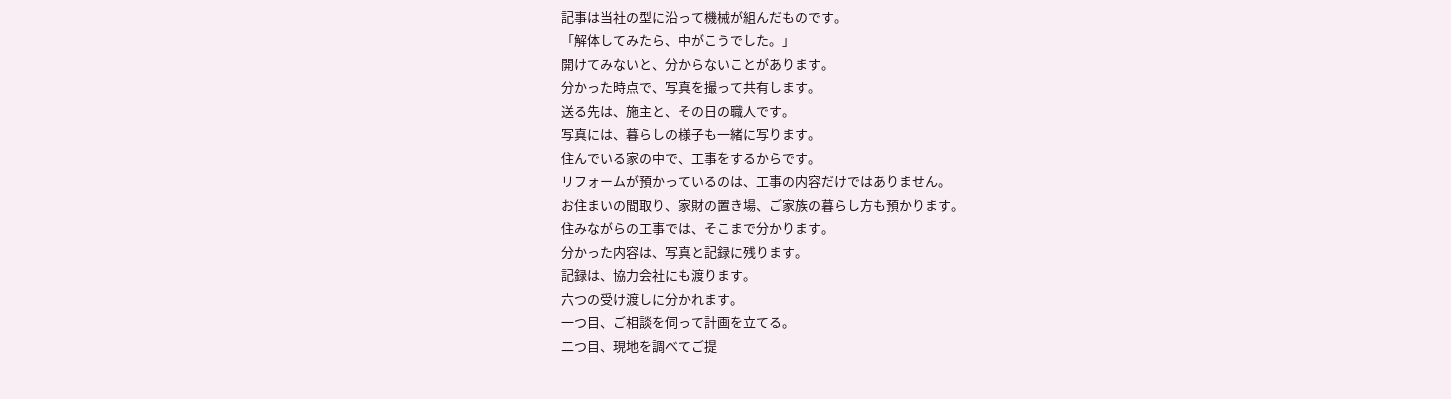記事は当社の型に沿って機械が組んだものです。
「解体してみたら、中がこうでした。」
開けてみないと、分からないことがあります。
分かった時点で、写真を撮って共有します。
送る先は、施主と、その日の職人です。
写真には、暮らしの様子も一緒に写ります。
住んでいる家の中で、工事をするからです。
リフォームが預かっているのは、工事の内容だけではありません。
お住まいの間取り、家財の置き場、ご家族の暮らし方も預かります。
住みながらの工事では、そこまで分かります。
分かった内容は、写真と記録に残ります。
記録は、協力会社にも渡ります。
六つの受け渡しに分かれます。
一つ目、ご相談を伺って計画を立てる。
二つ目、現地を調べてご提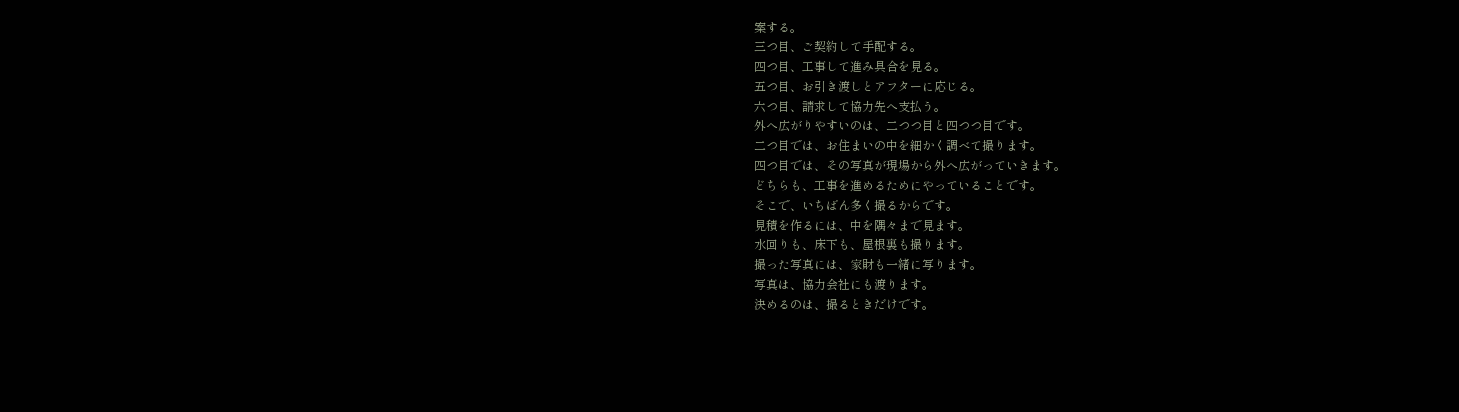案する。
三つ目、ご契約して手配する。
四つ目、工事して進み具合を見る。
五つ目、お引き渡しとアフターに応じる。
六つ目、請求して協力先へ支払う。
外へ広がりやすいのは、二つつ目と四つつ目です。
二つ目では、お住まいの中を細かく調べて撮ります。
四つ目では、その写真が現場から外へ広がっていきます。
どちらも、工事を進めるためにやっていることです。
そこで、いちばん多く撮るからです。
見積を作るには、中を隅々まで見ます。
水回りも、床下も、屋根裏も撮ります。
撮った写真には、家財も一緒に写ります。
写真は、協力会社にも渡ります。
決めるのは、撮るときだけです。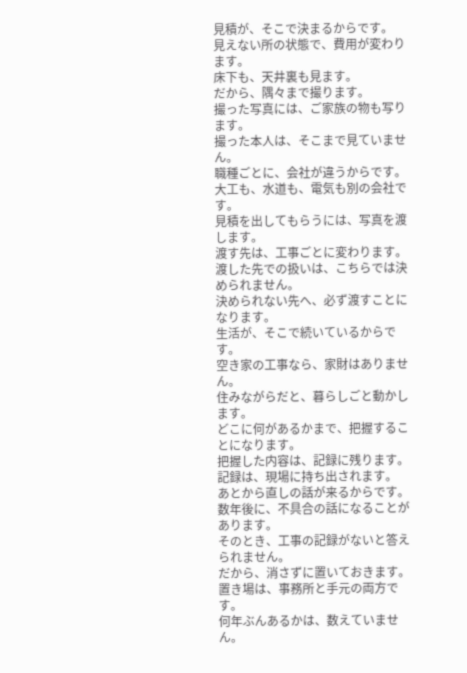見積が、そこで決まるからです。
見えない所の状態で、費用が変わります。
床下も、天井裏も見ます。
だから、隅々まで撮ります。
撮った写真には、ご家族の物も写ります。
撮った本人は、そこまで見ていません。
職種ごとに、会社が違うからです。
大工も、水道も、電気も別の会社です。
見積を出してもらうには、写真を渡します。
渡す先は、工事ごとに変わります。
渡した先での扱いは、こちらでは決められません。
決められない先へ、必ず渡すことになります。
生活が、そこで続いているからです。
空き家の工事なら、家財はありません。
住みながらだと、暮らしごと動かします。
どこに何があるかまで、把握することになります。
把握した内容は、記録に残ります。
記録は、現場に持ち出されます。
あとから直しの話が来るからです。
数年後に、不具合の話になることがあります。
そのとき、工事の記録がないと答えられません。
だから、消さずに置いておきます。
置き場は、事務所と手元の両方です。
何年ぶんあるかは、数えていません。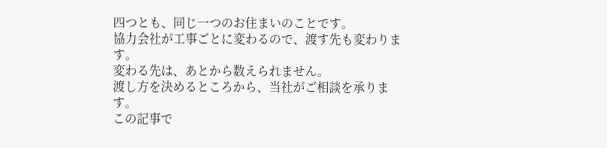四つとも、同じ一つのお住まいのことです。
協力会社が工事ごとに変わるので、渡す先も変わります。
変わる先は、あとから数えられません。
渡し方を決めるところから、当社がご相談を承ります。
この記事で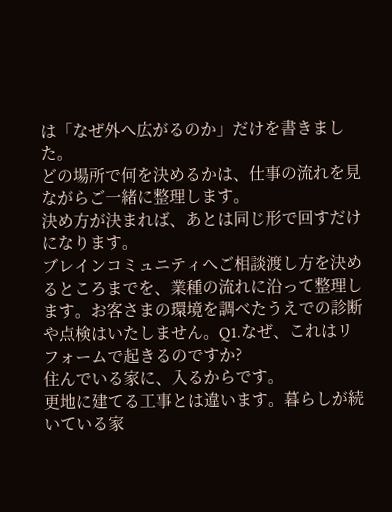は「なぜ外へ広がるのか」だけを書きました。
どの場所で何を決めるかは、仕事の流れを見ながらご一緒に整理します。
決め方が決まれば、あとは同じ形で回すだけになります。
ブレインコミュニティへご相談渡し方を決めるところまでを、業種の流れに沿って整理します。お客さまの環境を調べたうえでの診断や点検はいたしません。Q1.なぜ、これはリフォームで起きるのですか?
住んでいる家に、入るからです。
更地に建てる工事とは違います。暮らしが続いている家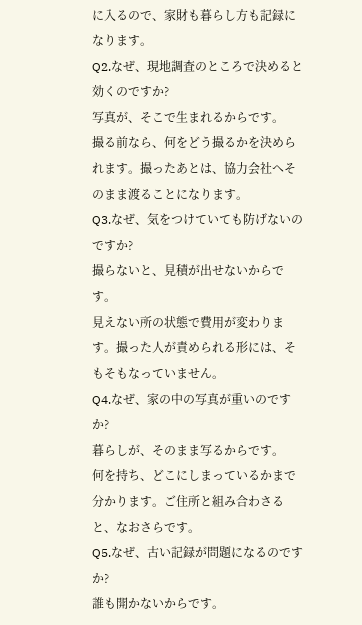に入るので、家財も暮らし方も記録になります。
Q2.なぜ、現地調査のところで決めると効くのですか?
写真が、そこで生まれるからです。
撮る前なら、何をどう撮るかを決められます。撮ったあとは、協力会社へそのまま渡ることになります。
Q3.なぜ、気をつけていても防げないのですか?
撮らないと、見積が出せないからです。
見えない所の状態で費用が変わります。撮った人が責められる形には、そもそもなっていません。
Q4.なぜ、家の中の写真が重いのですか?
暮らしが、そのまま写るからです。
何を持ち、どこにしまっているかまで分かります。ご住所と組み合わさると、なおさらです。
Q5.なぜ、古い記録が問題になるのですか?
誰も開かないからです。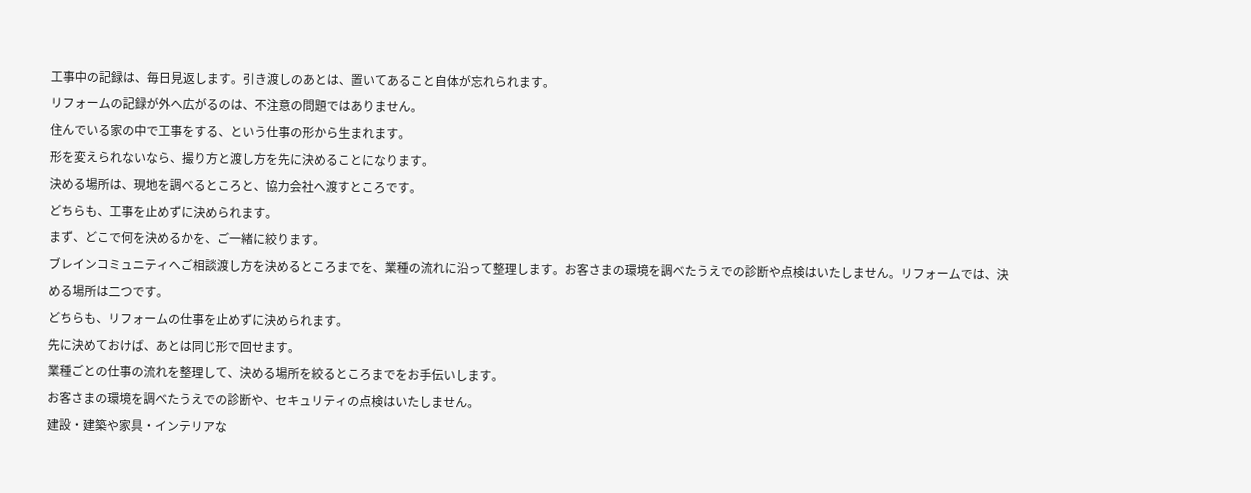工事中の記録は、毎日見返します。引き渡しのあとは、置いてあること自体が忘れられます。
リフォームの記録が外へ広がるのは、不注意の問題ではありません。
住んでいる家の中で工事をする、という仕事の形から生まれます。
形を変えられないなら、撮り方と渡し方を先に決めることになります。
決める場所は、現地を調べるところと、協力会社へ渡すところです。
どちらも、工事を止めずに決められます。
まず、どこで何を決めるかを、ご一緒に絞ります。
ブレインコミュニティへご相談渡し方を決めるところまでを、業種の流れに沿って整理します。お客さまの環境を調べたうえでの診断や点検はいたしません。リフォームでは、決める場所は二つです。
どちらも、リフォームの仕事を止めずに決められます。
先に決めておけば、あとは同じ形で回せます。
業種ごとの仕事の流れを整理して、決める場所を絞るところまでをお手伝いします。
お客さまの環境を調べたうえでの診断や、セキュリティの点検はいたしません。
建設・建築や家具・インテリアな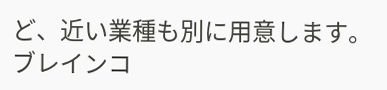ど、近い業種も別に用意します。
ブレインコ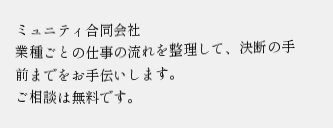ミュニティ合同会社
業種ごとの仕事の流れを整理して、決断の手前までをお手伝いします。
ご相談は無料です。